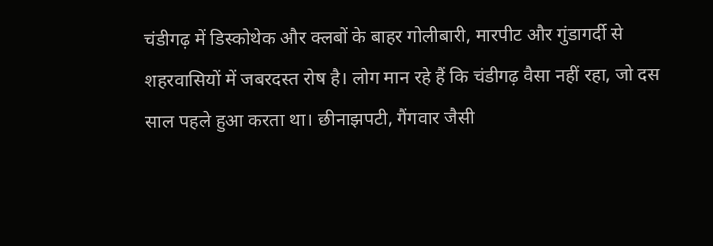चंडीगढ़ में डिस्कोथेक और क्लबों के बाहर गोलीबारी, मारपीट और गुंडागर्दी से शहरवासियों में जबरदस्त रोष है। लोग मान रहे हैं कि चंडीगढ़ वैसा नहीं रहा, जो दस साल पहले हुआ करता था। छीनाझपटी, गैंगवार जैसी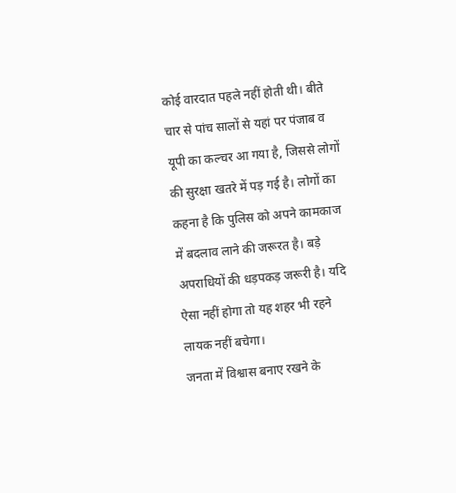कोई वारदात पहले नहीं होती थी। बीते चार से पांच सालों से यहां पर पंजाब व यूपी का कल्चर आ गया है, जिससे लोगों की सुरक्षा खतरे में पड़ गई है। लोगों का कहना है कि पुलिस को अपने कामकाज में बदलाव लाने की जरूरत है। बड़े अपराधियों की धड़पकड़ जरूरी है। यदि ऐसा नहीं होगा तो यह शहर भी रहने लायक नहीं बचेगा।
जनता में विश्वास बनाए रखने के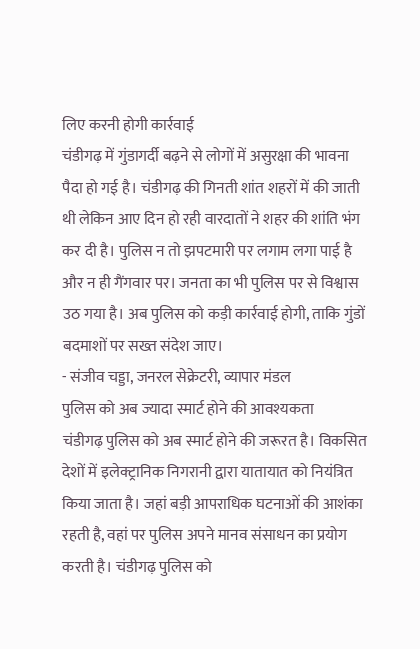लिए करनी होगी कार्रवाई
चंडीगढ़ में गुंडागर्दी बढ़ने से लोगों में असुरक्षा की भावना पैदा हो गई है। चंडीगढ़ की गिनती शांत शहरों में की जाती थी लेकिन आए दिन हो रही वारदातों ने शहर की शांति भंग कर दी है। पुलिस न तो झपटमारी पर लगाम लगा पाई है और न ही गैंगवार पर। जनता का भी पुलिस पर से विश्वास उठ गया है। अब पुलिस को कड़ी कार्रवाई होगी, ताकि गुंडों बदमाशों पर सख्त संदेश जाए।
- संजीव चड्डा, जनरल सेक्रेटरी, व्यापार मंडल
पुलिस को अब ज्यादा स्मार्ट होने की आवश्यकता
चंडीगढ़ पुलिस को अब स्मार्ट होने की जरूरत है। विकसित देशों में इलेक्ट्रानिक निगरानी द्वारा यातायात को नियंत्रित किया जाता है। जहां बड़ी आपराधिक घटनाओं की आशंका रहती है, वहां पर पुलिस अपने मानव संसाधन का प्रयोग करती है। चंडीगढ़ पुलिस को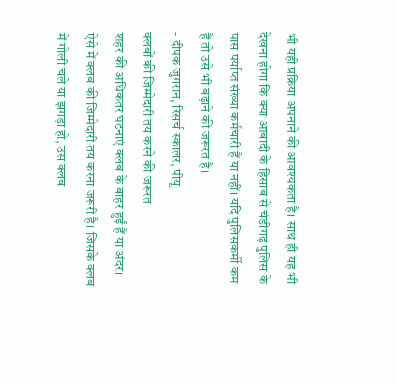भी यही प्रक्रिया अपनाने की आवश्यकता है। साथ ही यह भी देखना होगा कि क्या आबादी के हिसाब से चंडीगढ़ पुलिस के पास पर्याप्त संख्या कर्मचारी हैं या नहीं। यदि पुलिसकर्मी कम हैं तो उसे भी बढ़ाने की जरूरत है।
- दीपक जुगरान, रिसर्च स्कालर, पीयू
क्लबों की जिम्मेदारी तय करने की जरूरत
शहर की अधिकतर घटनाएं क्लब के बाहर हुईं हैं या अंदर। ऐसे में क्लब की जिम्मेदारी तय करना जरूरी है। जिसके क्लब में गोली चले या झगड़ा हो, उस क्लब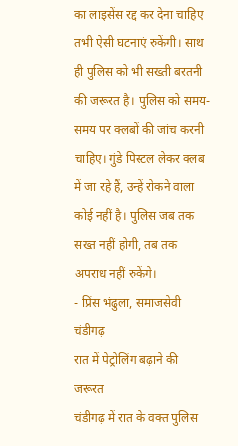का लाइसेंस रद्द कर देना चाहिए तभी ऐसी घटनाएं रुकेंगी। साथ ही पुलिस को भी सख्ती बरतनी की जरूरत है। पुलिस को समय-समय पर क्लबों की जांच करनी चाहिए। गुंडे पिस्टल लेकर क्लब में जा रहे हैं, उन्हें रोकने वाला कोई नहीं है। पुलिस जब तक सख्त नहीं होगी, तब तक अपराध नहीं रुकेंगे।
- प्रिंस भंढुला, समाजसेवी चंडीगढ़
रात में पेट्रोलिंग बढ़ाने की जरूरत
चंडीगढ़ में रात के वक्त पुलिस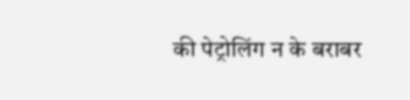की पेट्रोलिंग न के बराबर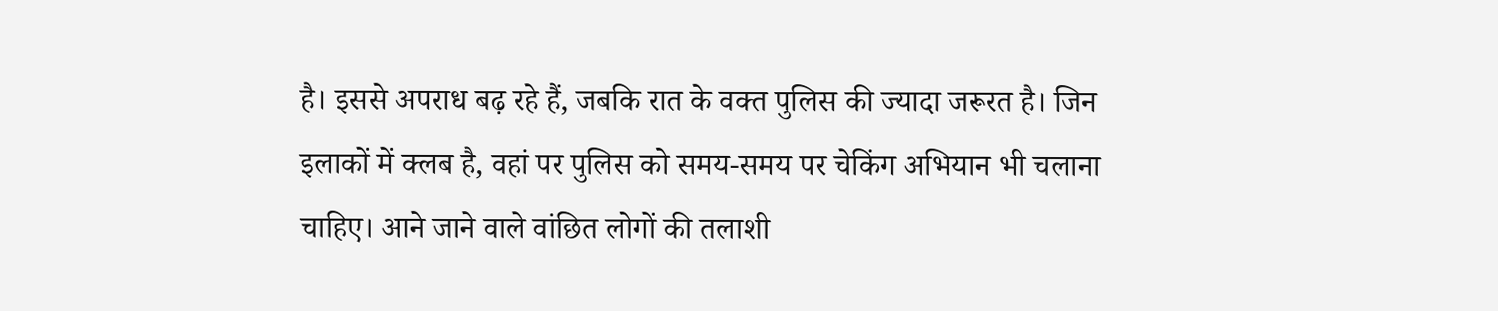है। इससे अपराध बढ़ रहे हैं, जबकि रात के वक्त पुलिस की ज्यादा जरूरत है। जिन इलाकों में क्लब है, वहां पर पुलिस को समय-समय पर चेकिंग अभियान भी चलाना चाहिए। आने जाने वाले वांछित लोगों की तलाशी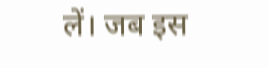लें। जब इस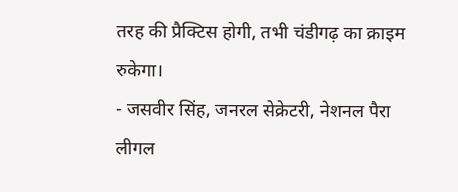तरह की प्रैक्टिस होगी, तभी चंडीगढ़ का क्राइम रुकेगा।
- जसवीर सिंह, जनरल सेक्रेटरी, नेशनल पैरा लीगल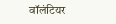वॉलंटियर